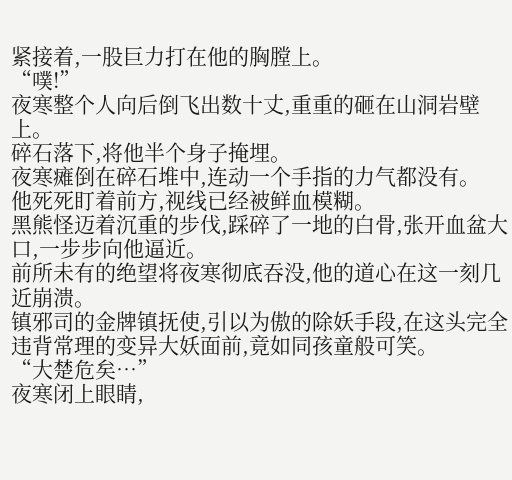紧接着,一股巨力打在他的胸膛上。
“噗!”
夜寒整个人向后倒飞出数十丈,重重的砸在山洞岩壁上。
碎石落下,将他半个身子掩埋。
夜寒瘫倒在碎石堆中,连动一个手指的力气都没有。
他死死盯着前方,视线已经被鲜血模糊。
黑熊怪迈着沉重的步伐,踩碎了一地的白骨,张开血盆大口,一步步向他逼近。
前所未有的绝望将夜寒彻底吞没,他的道心在这一刻几近崩溃。
镇邪司的金牌镇抚使,引以为傲的除妖手段,在这头完全违背常理的变异大妖面前,竟如同孩童般可笑。
“大楚危矣…”
夜寒闭上眼睛,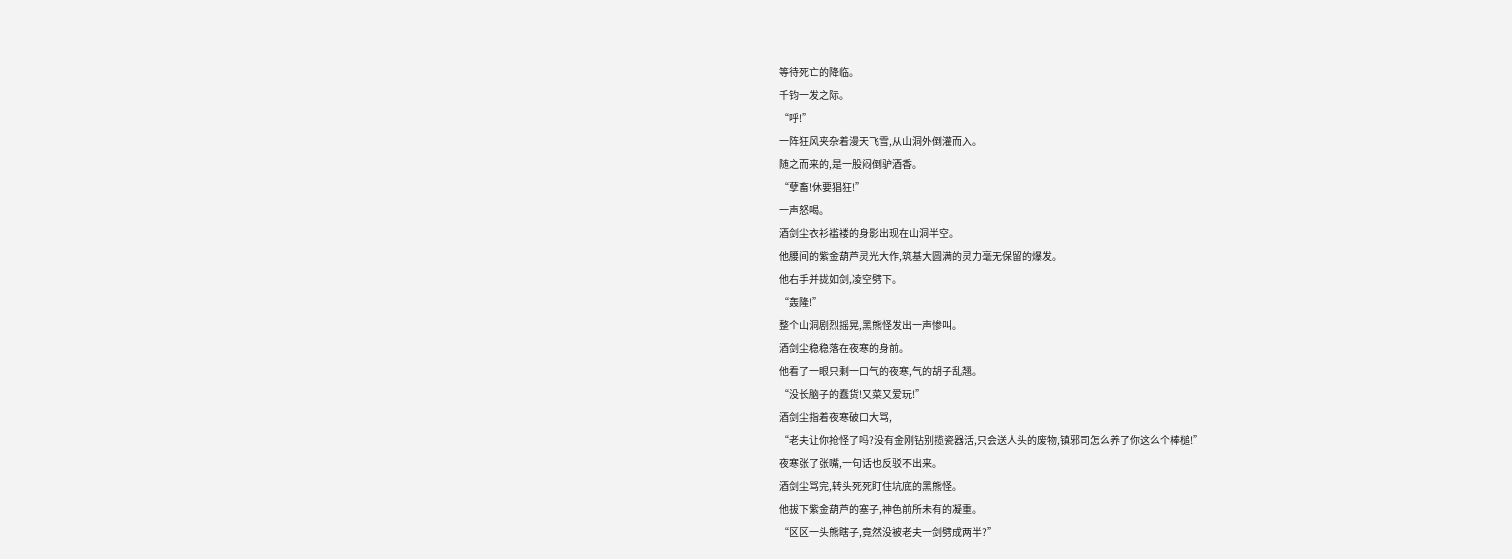等待死亡的降临。
千钧一发之际。
“呼!”
一阵狂风夹杂着漫天飞雪,从山洞外倒灌而入。
随之而来的,是一股闷倒驴酒香。
“孽畜!休要猖狂!”
一声怒喝。
酒剑尘衣衫褴褛的身影出现在山洞半空。
他腰间的紫金葫芦灵光大作,筑基大圆满的灵力毫无保留的爆发。
他右手并拢如剑,凌空劈下。
“轰隆!”
整个山洞剧烈摇晃,黑熊怪发出一声惨叫。
酒剑尘稳稳落在夜寒的身前。
他看了一眼只剩一口气的夜寒,气的胡子乱翘。
“没长脑子的蠢货!又菜又爱玩!”
酒剑尘指着夜寒破口大骂,
“老夫让你抢怪了吗?没有金刚钻别揽瓷器活,只会送人头的废物,镇邪司怎么养了你这么个棒槌!”
夜寒张了张嘴,一句话也反驳不出来。
酒剑尘骂完,转头死死盯住坑底的黑熊怪。
他拔下紫金葫芦的塞子,神色前所未有的凝重。
“区区一头熊瞎子,竟然没被老夫一剑劈成两半?”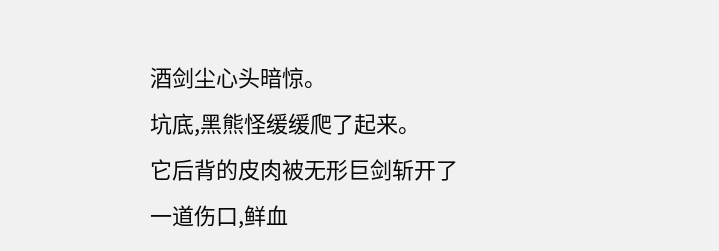酒剑尘心头暗惊。
坑底,黑熊怪缓缓爬了起来。
它后背的皮肉被无形巨剑斩开了一道伤口,鲜血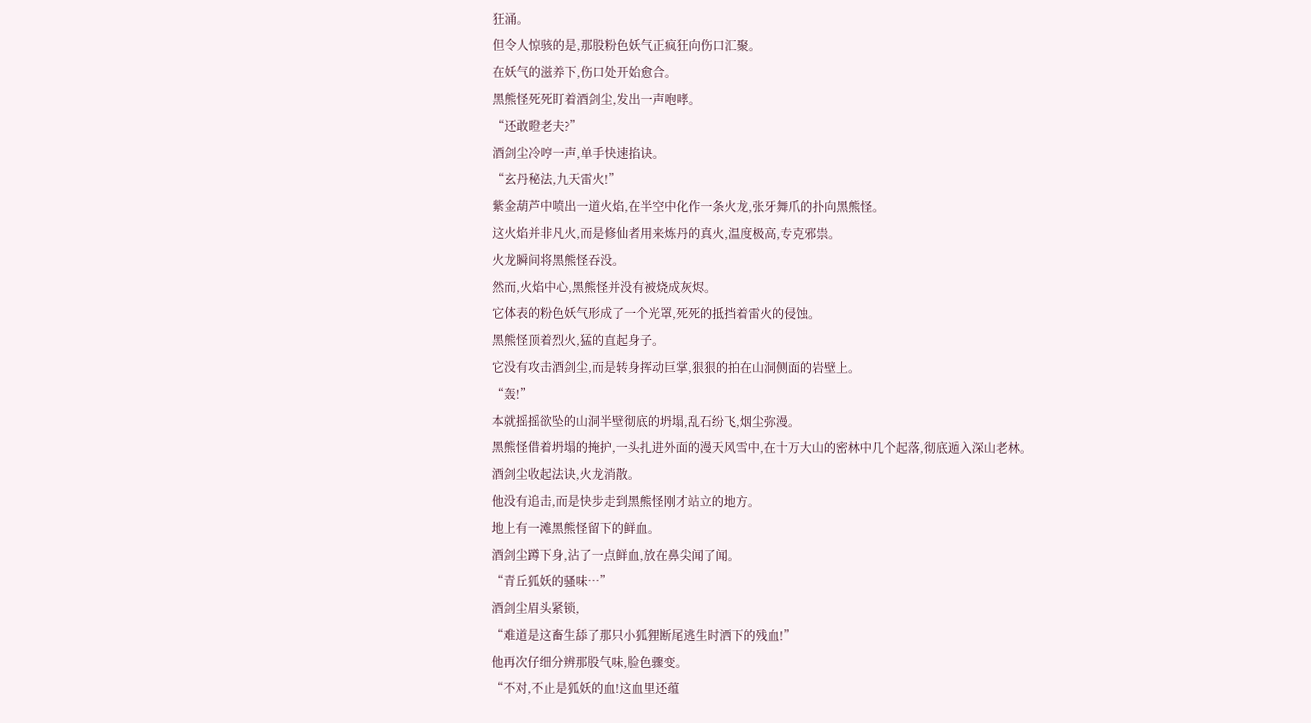狂涌。
但令人惊骇的是,那股粉色妖气正疯狂向伤口汇聚。
在妖气的滋养下,伤口处开始愈合。
黑熊怪死死盯着酒剑尘,发出一声咆哮。
“还敢瞪老夫?”
酒剑尘冷哼一声,单手快速掐诀。
“玄丹秘法,九天雷火!”
紫金葫芦中喷出一道火焰,在半空中化作一条火龙,张牙舞爪的扑向黑熊怪。
这火焰并非凡火,而是修仙者用来炼丹的真火,温度极高,专克邪祟。
火龙瞬间将黑熊怪吞没。
然而,火焰中心,黑熊怪并没有被烧成灰烬。
它体表的粉色妖气形成了一个光罩,死死的抵挡着雷火的侵蚀。
黑熊怪顶着烈火,猛的直起身子。
它没有攻击酒剑尘,而是转身挥动巨掌,狠狠的拍在山洞侧面的岩壁上。
“轰!”
本就摇摇欲坠的山洞半壁彻底的坍塌,乱石纷飞,烟尘弥漫。
黑熊怪借着坍塌的掩护,一头扎进外面的漫天风雪中,在十万大山的密林中几个起落,彻底遁入深山老林。
酒剑尘收起法诀,火龙消散。
他没有追击,而是快步走到黑熊怪刚才站立的地方。
地上有一滩黑熊怪留下的鲜血。
酒剑尘蹲下身,沾了一点鲜血,放在鼻尖闻了闻。
“青丘狐妖的骚味…”
酒剑尘眉头紧锁,
“难道是这畜生舔了那只小狐狸断尾逃生时洒下的残血!”
他再次仔细分辨那股气味,脸色骤变。
“不对,不止是狐妖的血!这血里还蕴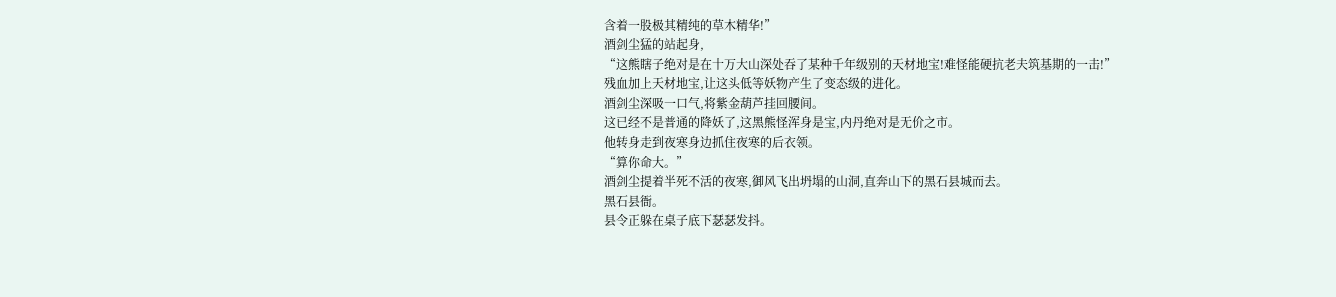含着一股极其精纯的草木精华!”
酒剑尘猛的站起身,
“这熊瞎子绝对是在十万大山深处吞了某种千年级别的天材地宝!难怪能硬抗老夫筑基期的一击!”
残血加上天材地宝,让这头低等妖物产生了变态级的进化。
酒剑尘深吸一口气,将紫金葫芦挂回腰间。
这已经不是普通的降妖了,这黑熊怪浑身是宝,内丹绝对是无价之市。
他转身走到夜寒身边抓住夜寒的后衣领。
“算你命大。”
酒剑尘提着半死不活的夜寒,御风飞出坍塌的山洞,直奔山下的黑石县城而去。
黑石县衙。
县令正躲在桌子底下瑟瑟发抖。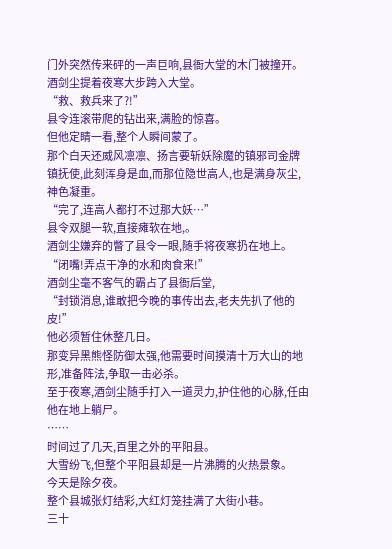门外突然传来砰的一声巨响,县衙大堂的木门被撞开。
酒剑尘提着夜寒大步跨入大堂。
“救、救兵来了?!”
县令连滚带爬的钻出来,满脸的惊喜。
但他定睛一看,整个人瞬间蒙了。
那个白天还威风凛凛、扬言要斩妖除魔的镇邪司金牌镇抚使,此刻浑身是血,而那位隐世高人,也是满身灰尘,神色凝重。
“完了,连高人都打不过那大妖…”
县令双腿一软,直接瘫软在地,。
酒剑尘嫌弃的瞥了县令一眼,随手将夜寒扔在地上。
“闭嘴!弄点干净的水和肉食来!”
酒剑尘毫不客气的霸占了县衙后堂,
“封锁消息,谁敢把今晚的事传出去,老夫先扒了他的皮!”
他必须暂住休整几日。
那变异黑熊怪防御太强,他需要时间摸清十万大山的地形,准备阵法,争取一击必杀。
至于夜寒,酒剑尘随手打入一道灵力,护住他的心脉,任由他在地上躺尸。
……
时间过了几天,百里之外的平阳县。
大雪纷飞,但整个平阳县却是一片沸腾的火热景象。
今天是除夕夜。
整个县城张灯结彩,大红灯笼挂满了大街小巷。
三十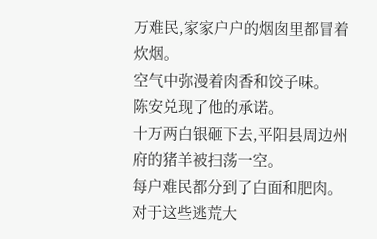万难民,家家户户的烟囱里都冒着炊烟。
空气中弥漫着肉香和饺子味。
陈安兑现了他的承诺。
十万两白银砸下去,平阳县周边州府的猪羊被扫荡一空。
每户难民都分到了白面和肥肉。
对于这些逃荒大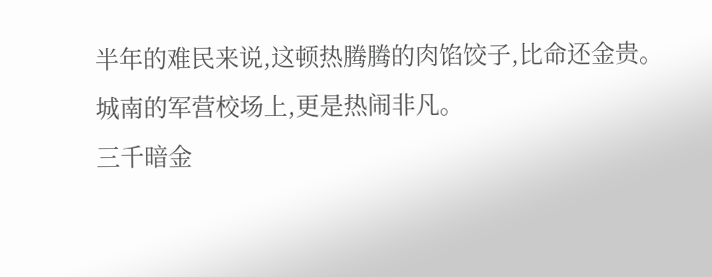半年的难民来说,这顿热腾腾的肉馅饺子,比命还金贵。
城南的军营校场上,更是热闹非凡。
三千暗金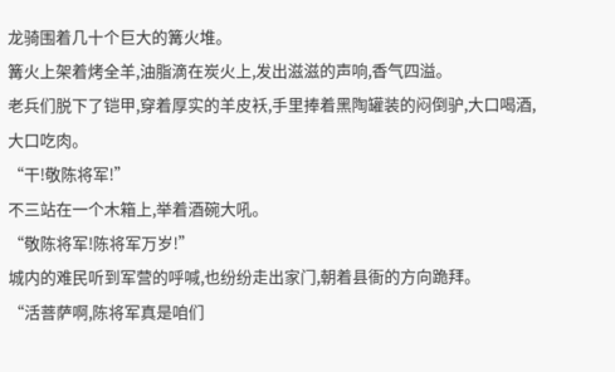龙骑围着几十个巨大的篝火堆。
篝火上架着烤全羊,油脂滴在炭火上,发出滋滋的声响,香气四溢。
老兵们脱下了铠甲,穿着厚实的羊皮袄,手里捧着黑陶罐装的闷倒驴,大口喝酒,大口吃肉。
“干!敬陈将军!”
不三站在一个木箱上,举着酒碗大吼。
“敬陈将军!陈将军万岁!”
城内的难民听到军营的呼喊,也纷纷走出家门,朝着县衙的方向跪拜。
“活菩萨啊,陈将军真是咱们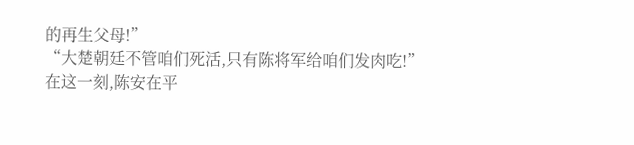的再生父母!”
“大楚朝廷不管咱们死活,只有陈将军给咱们发肉吃!”
在这一刻,陈安在平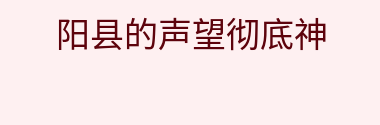阳县的声望彻底神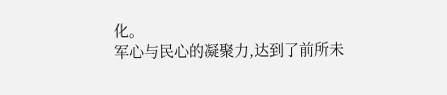化。
军心与民心的凝聚力,达到了前所未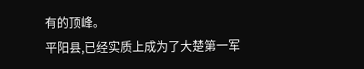有的顶峰。
平阳县,已经实质上成为了大楚第一军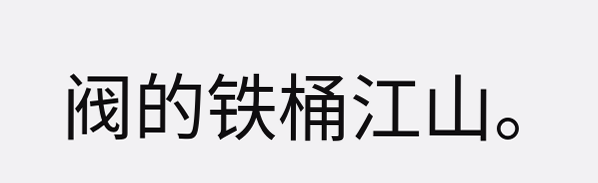阀的铁桶江山。